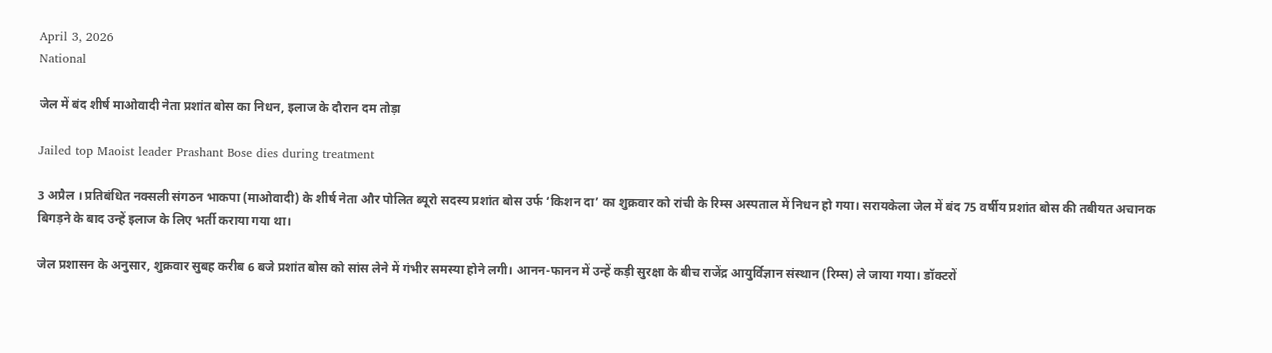April 3, 2026
National

जेल में बंद शीर्ष माओवादी नेता प्रशांत बोस का निधन, इलाज के दौरान दम तोड़ा

Jailed top Maoist leader Prashant Bose dies during treatment

3 अप्रैल । प्रतिबंधित नक्सली संगठन भाकपा (माओवादी) के शीर्ष नेता और पोलित ब्यूरो सदस्य प्रशांत बोस उर्फ ‘किशन दा’ का शुक्रवार को रांची के रिम्स अस्पताल में निधन हो गया। सरायकेला जेल में बंद 75 वर्षीय प्रशांत बोस की तबीयत अचानक बिगड़ने के बाद उन्हें इलाज के लिए भर्ती कराया गया था।

जेल प्रशासन के अनुसार, शुक्रवार सुबह करीब 6 बजे प्रशांत बोस को सांस लेने में गंभीर समस्या होने लगी। आनन-फानन में उन्हें कड़ी सुरक्षा के बीच राजेंद्र आयुर्विज्ञान संस्थान (रिम्स) ले जाया गया। डॉक्टरों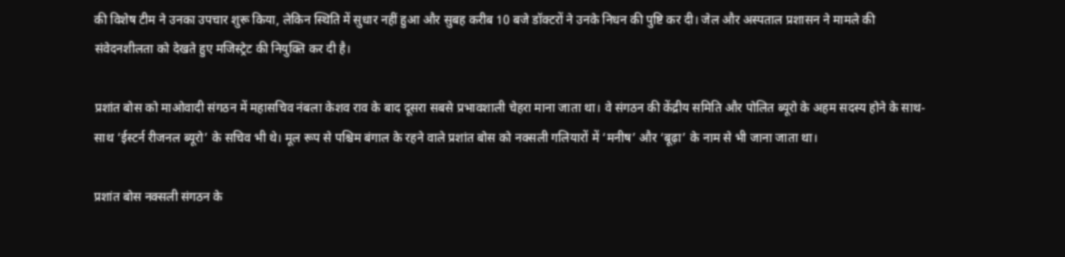की विशेष टीम ने उनका उपचार शुरू किया, लेकिन स्थिति में सुधार नहीं हुआ और सुबह करीब 10 बजे डॉक्टरों ने उनके निधन की पुष्टि कर दी। जेल और अस्पताल प्रशासन ने मामले की संवेदनशीलता को देखते हुए मजिस्ट्रेट की नियुक्ति कर दी है।

प्रशांत बोस को माओवादी संगठन में महासचिव नंबला केशव राव के बाद दूसरा सबसे प्रभावशाली चेहरा माना जाता था। वे संगठन की केंद्रीय समिति और पोलित ब्यूरो के अहम सदस्य होने के साथ-साथ ‘ईस्टर्न रीजनल ब्यूरो’ के सचिव भी थे। मूल रूप से पश्चिम बंगाल के रहने वाले प्रशांत बोस को नक्सली गलियारों में ‘मनीष’ और ‘बूढ़ा’ के नाम से भी जाना जाता था।

प्रशांत बोस नक्सली संगठन के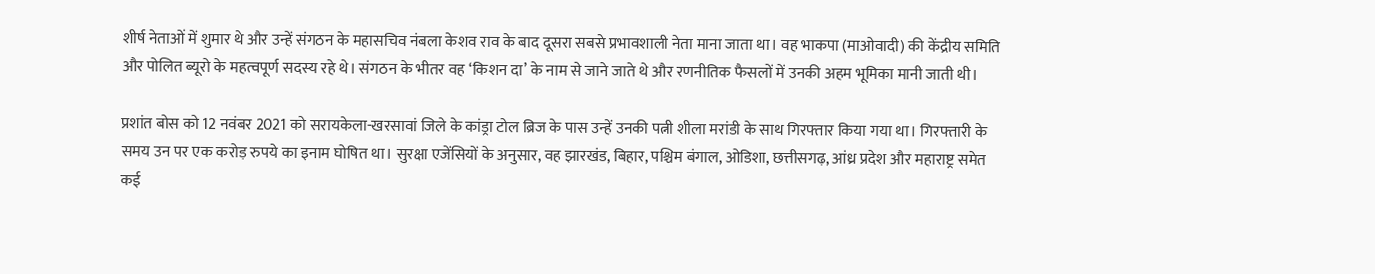शीर्ष नेताओं में शुमार थे और उन्हें संगठन के महासचिव नंबला केशव राव के बाद दूसरा सबसे प्रभावशाली नेता माना जाता था। वह भाकपा (माओवादी) की केंद्रीय समिति और पोलित ब्यूरो के महत्वपूर्ण सदस्य रहे थे। संगठन के भीतर वह ‘किशन दा’ के नाम से जाने जाते थे और रणनीतिक फैसलों में उनकी अहम भूमिका मानी जाती थी।

प्रशांत बोस को 12 नवंबर 2021 को सरायकेला-खरसावां जिले के कांड्रा टोल ब्रिज के पास उन्हें उनकी पत्नी शीला मरांडी के साथ गिरफ्तार किया गया था। गिरफ्तारी के समय उन पर एक करोड़ रुपये का इनाम घोषित था। सुरक्षा एजेंसियों के अनुसार, वह झारखंड, बिहार, पश्चिम बंगाल, ओडिशा, छत्तीसगढ़, आंध्र प्रदेश और महाराष्ट्र समेत कई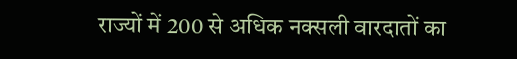राज्यों में 200 से अधिक नक्सली वारदातों का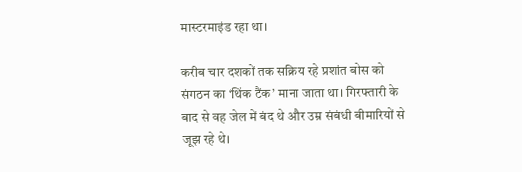मास्टरमाइंड रहा था।

करीब चार दशकों तक सक्रिय रहे प्रशांत बोस को संगठन का ‘थिंक टैंक’ माना जाता था। गिरफ्तारी के बाद से वह जेल में बंद थे और उम्र संबंधी बीमारियों से जूझ रहे थे।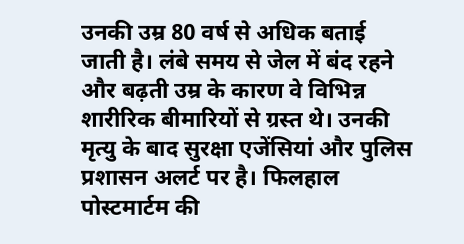उनकी उम्र 80 वर्ष से अधिक बताई जाती है। लंबे समय से जेल में बंद रहने और बढ़ती उम्र के कारण वे विभिन्न शारीरिक बीमारियों से ग्रस्त थे। उनकी मृत्यु के बाद सुरक्षा एजेंसियां और पुलिस प्रशासन अलर्ट पर है। फिलहाल पोस्टमार्टम की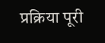प्रक्रिया पूरी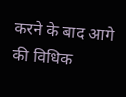करने के बाद आगे की विधिक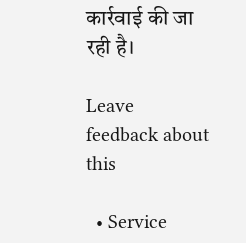कार्रवाई की जा रही है।

Leave feedback about this

  • Service